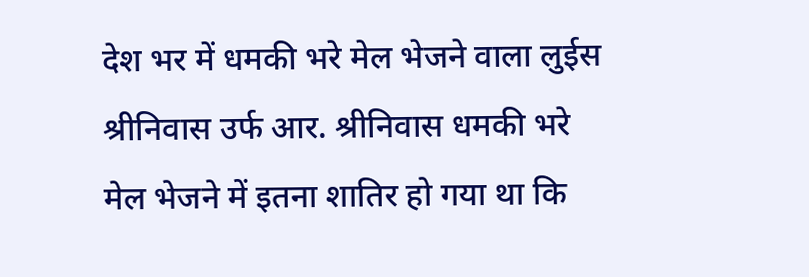देश भर में धमकी भरे मेल भेजने वाला लुईस श्रीनिवास उर्फ आर. श्रीनिवास धमकी भरे मेल भेजने में इतना शातिर हो गया था कि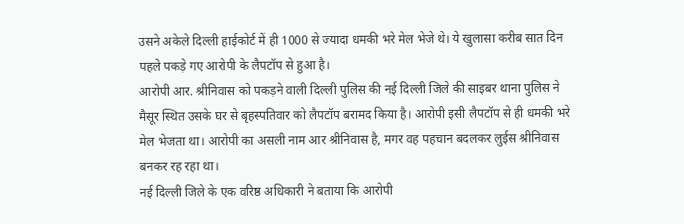उसने अकेले दिल्ली हाईकोर्ट में ही 1000 से ज्यादा धमकी भरे मेल भेजे थे। ये खुलासा करीब सात दिन पहले पकड़े गए आरोपी के लैपटॉप से हुआ है।
आरोपी आर. श्रीनिवास को पकड़ने वाली दिल्ली पुलिस की नई दिल्ली जिले की साइबर थाना पुलिस ने मैसूर स्थित उसके घर से बृहस्पतिवार को लैपटॉप बरामद किया है। आरोपी इसी लैपटॉप से ही धमकी भरे मेल भेजता था। आरोपी का असली नाम आर श्रीनिवास है, मगर वह पहचान बदलकर लुईस श्रीनिवास बनकर रह रहा था।
नई दिल्ली जिले के एक वरिष्ठ अधिकारी ने बताया कि आरोपी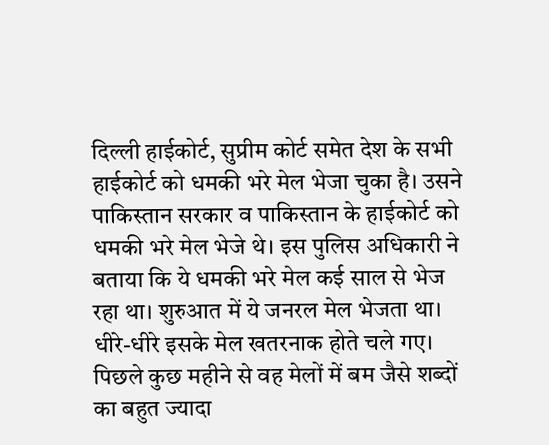दिल्ली हाईकोर्ट, सुप्रीम कोर्ट समेत देश के सभी हाईकोर्ट को धमकी भरे मेल भेजा चुका है। उसने पाकिस्तान सरकार व पाकिस्तान के हाईकोर्ट को धमकी भरे मेल भेजे थे। इस पुलिस अधिकारी ने बताया कि ये धमकी भरे मेल कई साल से भेज रहा था। शुरुआत में ये जनरल मेल भेजता था।
धीरे-धीरे इसके मेल खतरनाक होते चले गए। पिछले कुछ महीने से वह मेलों में बम जैसे शब्दों का बहुत ज्यादा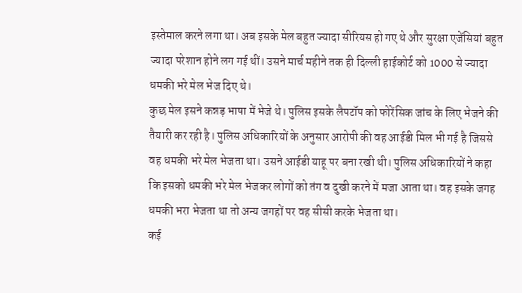इस्तेमाल करने लगा था। अब इसके मेल बहुत ज्यादा सीरियस हो गए थे और सुरक्षा एजेंसियां बहुत ज्यादा परेशान होने लग गई थीं। उसने मार्च महीने तक ही दिल्ली हाईकोर्ट को 1000 से ज्यादा धमकी भरे मेल भेज दिए थे।
कुछ मेल इसने कन्नड़ भाषा में भेजे थे। पुलिस इसके लैपटॉप को फोरेंसिक जांच के लिए भेजने की तैयारी कर रही है। पुलिस अधिकारियों के अनुसार आरोपी की वह आईडी मिल भी गई है जिससे वह धमकी भरे मेल भेजता था। उसने आईडी याहू पर बना रखी थी। पुलिस अधिकारियों ने कहा कि इसको धमकी भरे मेल भेजकर लोगों को तंग व दुखी करने में मजा आता था। वह इसके जगह धमकी भरा भेजता था तो अन्य जगहों पर वह सीसी करके भेजता था।
कई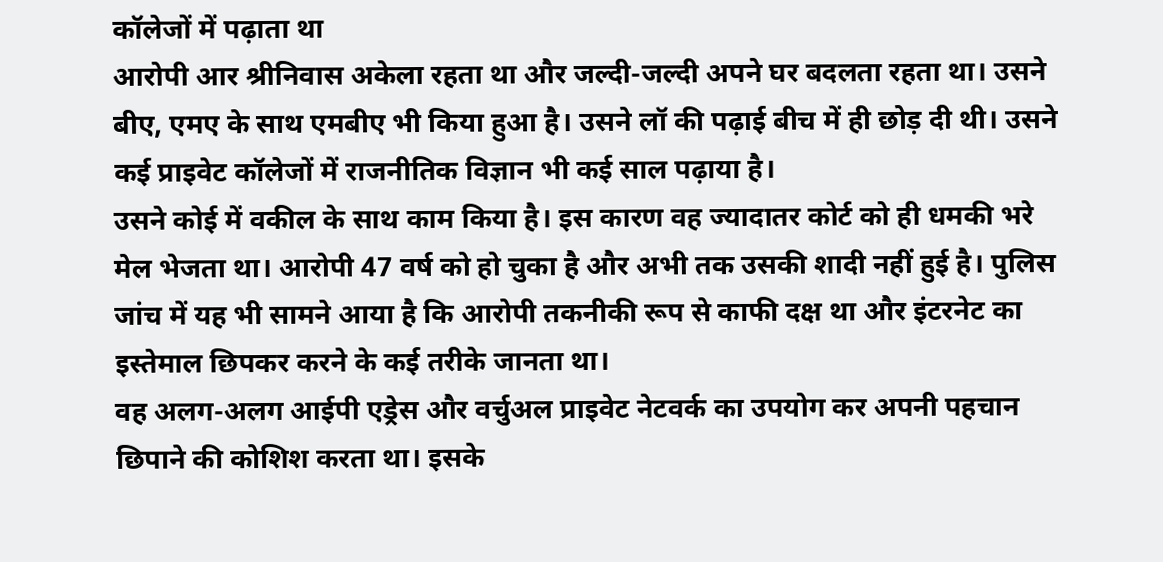कॉलेजों में पढ़ाता था
आरोपी आर श्रीनिवास अकेला रहता था और जल्दी-जल्दी अपने घर बदलता रहता था। उसने बीए, एमए के साथ एमबीए भी किया हुआ है। उसने लॉ की पढ़ाई बीच में ही छोड़ दी थी। उसने कई प्राइवेट कॉलेजों में राजनीतिक विज्ञान भी कई साल पढ़ाया है।
उसने कोई में वकील के साथ काम किया है। इस कारण वह ज्यादातर कोर्ट को ही धमकी भरे मेल भेजता था। आरोपी 47 वर्ष को हो चुका है और अभी तक उसकी शादी नहीं हुई है। पुलिस जांच में यह भी सामने आया है कि आरोपी तकनीकी रूप से काफी दक्ष था और इंटरनेट का इस्तेमाल छिपकर करने के कई तरीके जानता था।
वह अलग-अलग आईपी एड्रेस और वर्चुअल प्राइवेट नेटवर्क का उपयोग कर अपनी पहचान छिपाने की कोशिश करता था। इसके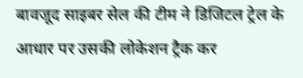बावजूद साइबर सेल की टीम ने डिजिटल ट्रेल के आधार पर उसकी लोकेशन ट्रैक कर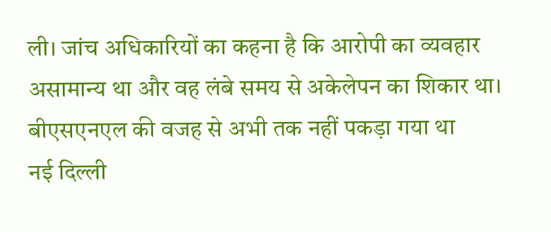ली। जांच अधिकारियों का कहना है कि आरोपी का व्यवहार असामान्य था और वह लंबे समय से अकेलेपन का शिकार था।
बीएसएनएल की वजह से अभी तक नहीं पकड़ा गया था
नई दिल्ली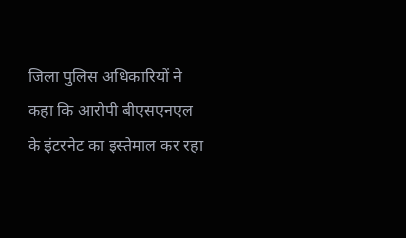जिला पुलिस अधिकारियों ने कहा कि आरोपी बीएसएनएल के इंटरनेट का इस्तेमाल कर रहा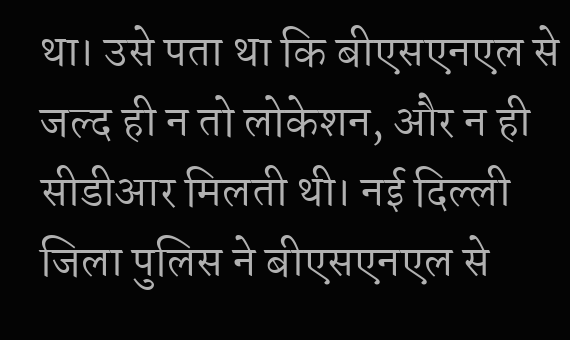था। उसे पता था कि बीएसएनएल से जल्द ही न तो लोकेशन, और न ही सीडीआर मिलती थी। नई दिल्ली जिला पुलिस ने बीएसएनएल से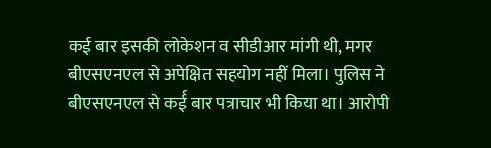कई बार इसकी लोकेशन व सीडीआर मांगी थी, मगर बीएसएनएल से अपेक्षित सहयोग नहीं मिला। पुलिस ने बीएसएनएल से कर्ई बार पत्राचार भी किया था। आरोपी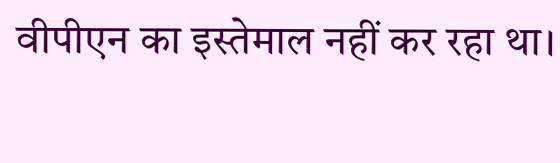वीपीएन का इस्तेमाल नहीं कर रहा था।